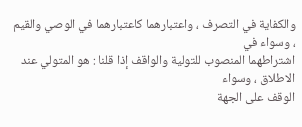والكفاية في التصرف ، واعتبارهما كاعتبارهما في الوصي والقيم ، وسواء في
اشتراطهما المنصوب للتولية والواقف إذا قلنا : هو المتولي عند الاطلاق ، وسواء
الوقف على الجهة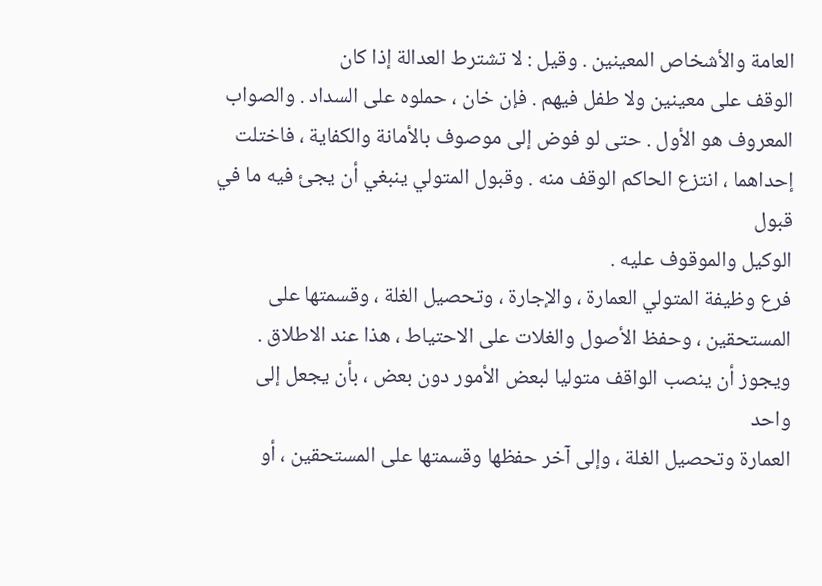العامة والأشخاص المعينين . وقيل : لا تشترط العدالة إذا كان
الوقف على معينين ولا طفل فيهم . فإن خان ، حملوه على السداد . والصواب
المعروف هو الأول . حتى لو فوض إلى موصوف بالأمانة والكفاية ، فاختلت
إحداهما ، انتزع الحاكم الوقف منه . وقبول المتولي ينبغي أن يجئ فيه ما في قبول
الوكيل والموقوف عليه .
فرع وظيفة المتولي العمارة ، والإجارة ، وتحصيل الغلة ، وقسمتها على
المستحقين ، وحفظ الأصول والغلات على الاحتياط ، هذا عند الاطلاق .
ويجوز أن ينصب الواقف متوليا لبعض الأمور دون بعض ، بأن يجعل إلى واحد
العمارة وتحصيل الغلة ، وإلى آخر حفظها وقسمتها على المستحقين ، أو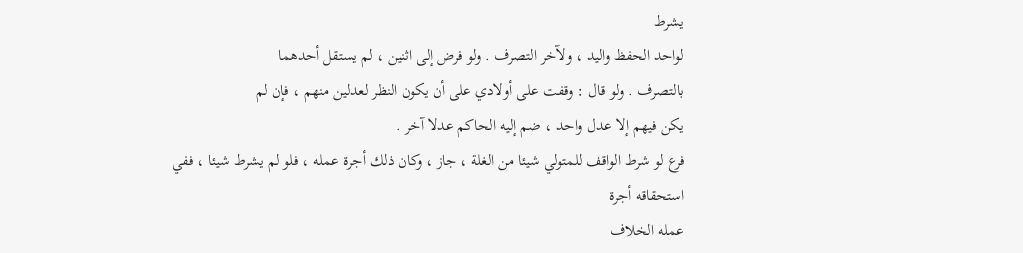يشرط
لواحد الحفظ واليد ، ولآخر التصرف . ولو فرض إلى اثنين ، لم يستقل أحدهما
بالتصرف . ولو قال : وقفت على أولادي على أن يكون النظر لعدلين منهم ، فإن لم
يكن فيهم إلا عدل واحد ، ضم إليه الحاكم عدلا آخر .
فرع لو شرط الواقف للمتولي شيئا من الغلة ، جاز ، وكان ذلك أجرة عمله ، فلو لم يشرط شيئا ، ففي استحقاقه أجرة
عمله الخلاف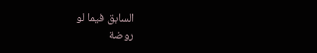السابق فيما لو
روضة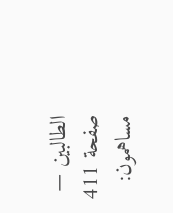الطالبين — صفحة 411
مساهمون: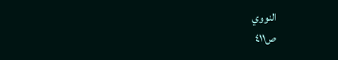النووي
ص٤١١